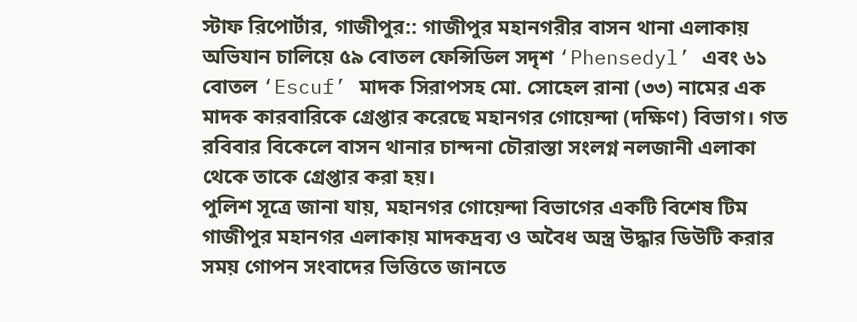স্টাফ রিপোর্টার, গাজীপুর:: গাজীপুর মহানগরীর বাসন থানা এলাকায় অভিযান চালিয়ে ৫৯ বোতল ফেন্সিডিল সদৃশ ‘Phensedyl’ এবং ৬১ বোতল ‘Escuf’ মাদক সিরাপসহ মো. সোহেল রানা (৩৩) নামের এক মাদক কারবারিকে গ্রেপ্তার করেছে মহানগর গোয়েন্দা (দক্ষিণ) বিভাগ। গত রবিবার বিকেলে বাসন থানার চান্দনা চৌরাস্তা সংলগ্ন নলজানী এলাকা থেকে তাকে গ্রেপ্তার করা হয়।
পুলিশ সূত্রে জানা যায়, মহানগর গোয়েন্দা বিভাগের একটি বিশেষ টিম গাজীপুর মহানগর এলাকায় মাদকদ্রব্য ও অবৈধ অস্ত্র উদ্ধার ডিউটি করার সময় গোপন সংবাদের ভিত্তিতে জানতে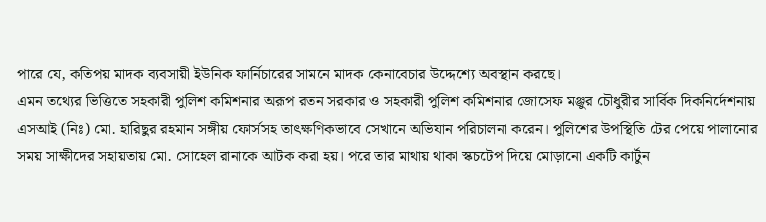পারে যে, কতিপয় মাদক ব্যবসায়ী ইউনিক ফার্নিচারের সামনে মাদক কেনাবেচার উদ্দেশ্যে অবস্থান করছে।
এমন তথ্যের ভিত্তিতে সহকারী পুলিশ কমিশনার অরূপ রতন সরকার ও সহকারী পুলিশ কমিশনার জোসেফ মঞ্জুর চৌধুরীর সার্বিক দিকনির্দেশনায় এসআই (নিঃ) মো. হারিছুর রহমান সঙ্গীয় ফোর্সসহ তাৎক্ষণিকভাবে সেখানে অভিযান পরিচালনা করেন। পুলিশের উপস্থিতি টের পেয়ে পালানোর সময় সাক্ষীদের সহায়তায় মো. সোহেল রানাকে আটক করা হয়। পরে তার মাথায় থাকা স্কচটেপ দিয়ে মোড়ানো একটি কার্টুন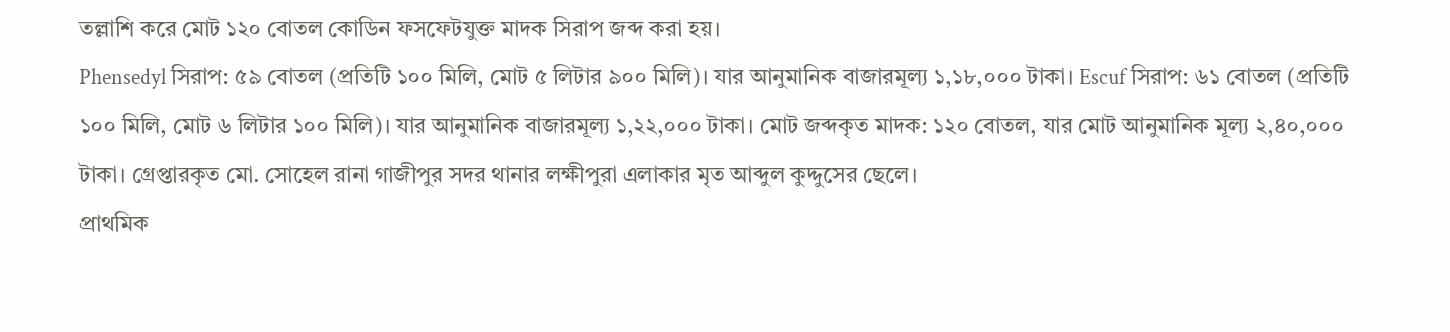তল্লাশি করে মোট ১২০ বোতল কোডিন ফসফেটযুক্ত মাদক সিরাপ জব্দ করা হয়।
Phensedyl সিরাপ: ৫৯ বোতল (প্রতিটি ১০০ মিলি, মোট ৫ লিটার ৯০০ মিলি)। যার আনুমানিক বাজারমূল্য ১,১৮,০০০ টাকা। Escuf সিরাপ: ৬১ বোতল (প্রতিটি ১০০ মিলি, মোট ৬ লিটার ১০০ মিলি)। যার আনুমানিক বাজারমূল্য ১,২২,০০০ টাকা। মোট জব্দকৃত মাদক: ১২০ বোতল, যার মোট আনুমানিক মূল্য ২,৪০,০০০ টাকা। গ্রেপ্তারকৃত মো. সোহেল রানা গাজীপুর সদর থানার লক্ষীপুরা এলাকার মৃত আব্দুল কুদ্দুসের ছেলে।
প্রাথমিক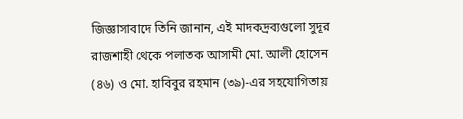জিজ্ঞাসাবাদে তিনি জানান, এই মাদকদ্রব্যগুলো সুদূর রাজশাহী থেকে পলাতক আসামী মো. আলী হোসেন (৪৬) ও মো. হাবিবুর রহমান (৩৯)-এর সহযোগিতায়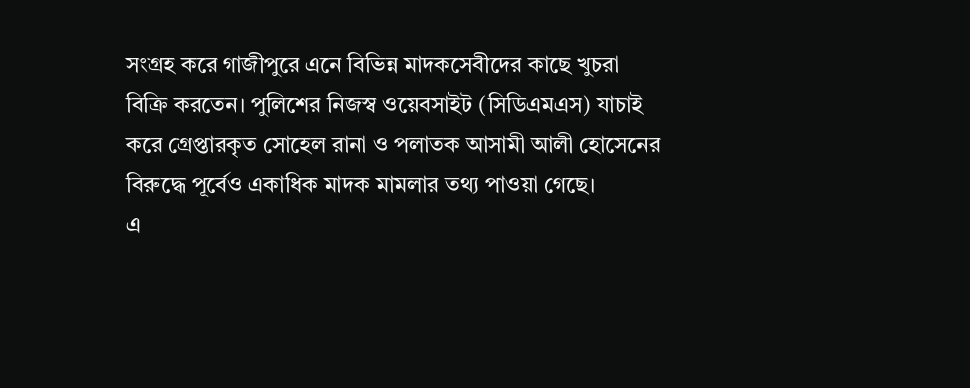সংগ্রহ করে গাজীপুরে এনে বিভিন্ন মাদকসেবীদের কাছে খুচরা বিক্রি করতেন। পুলিশের নিজস্ব ওয়েবসাইট (সিডিএমএস) যাচাই করে গ্রেপ্তারকৃত সোহেল রানা ও পলাতক আসামী আলী হোসেনের বিরুদ্ধে পূর্বেও একাধিক মাদক মামলার তথ্য পাওয়া গেছে।
এ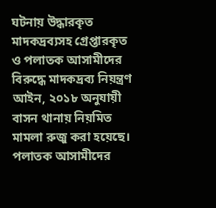ঘটনায় উদ্ধারকৃত মাদকদ্রব্যসহ গ্রেপ্তারকৃত ও পলাতক আসামীদের বিরুদ্ধে মাদকদ্রব্য নিয়ন্ত্রণ আইন, ২০১৮ অনুযায়ী বাসন থানায় নিয়মিত মামলা রুজু করা হয়েছে। পলাতক আসামীদের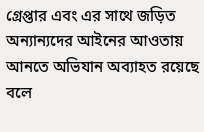গ্রেপ্তার এবং এর সাথে জড়িত অন্যান্যদের আইনের আওতায় আনতে অভিযান অব্যাহত রয়েছে বলে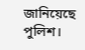জানিয়েছে পুলিশ।